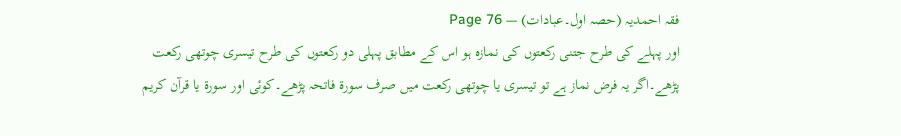فقہ احمدیہ (حصہ اول۔عبادات) — Page 76
اور پہلے کی طرح جتنی رکعتوں کی نمازہ ہو اس کے مطابق پہلی دو رکعتوں کی طرح تیسری چوتھی رکعت پڑھے۔اگر یہ فرض نماز ہے تو تیسری یا چوتھی رکعت میں صرف سورۃ فاتحہ پڑھے۔کوئی اور سورۃ یا قرآن کریم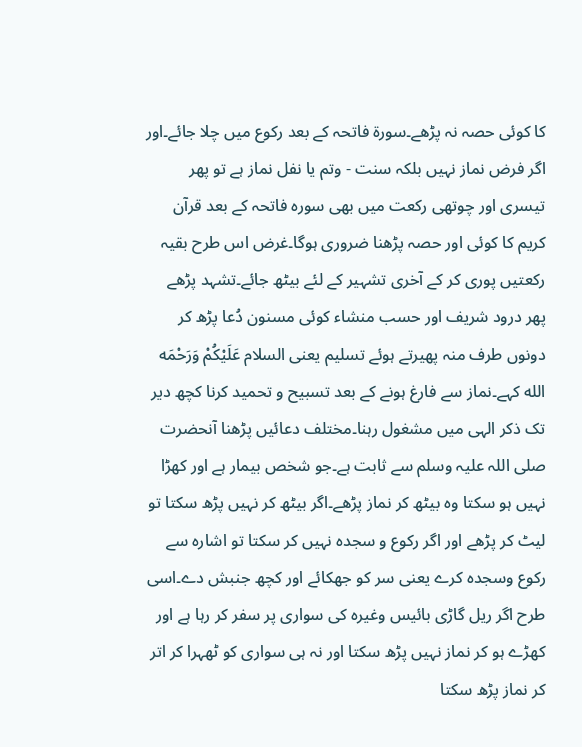کا کوئی حصہ نہ پڑھے۔سورۃ فاتحہ کے بعد رکوع میں چلا جائے۔اور اگر فرض نماز نہیں بلکہ سنت - وتم یا نفل نماز ہے تو پھر تیسری اور چوتھی رکعت میں بھی سورہ فاتحہ کے بعد قرآن کریم کا کوئی اور حصہ پڑھنا ضروری ہوگا۔غرض اس طرح بقیہ رکعتیں پوری کر کے آخری تشہیر کے لئے بیٹھ جائے۔تشہد پڑھے پھر درود شریف اور حسب منشاء کوئی مسنون دُعا پڑھ کر دونوں طرف منہ پھیرتے ہوئے تسلیم یعنی السلام عَلَيْكُمْ وَرَحْمَه الله کہے۔نماز سے فارغ ہونے کے بعد تسبیح و تحمید کرنا کچھ دیر تک ذکر الہی میں مشغول رہنا۔مختلف دعائیں پڑھنا آنحضرت صلی اللہ علیہ وسلم سے ثابت ہے۔جو شخص بیمار ہے اور کھڑا نہیں ہو سکتا وہ بیٹھ کر نماز پڑھے۔اگر بیٹھ کر نہیں پڑھ سکتا تو لیٹ کر پڑھے اور اگر رکوع و سجدہ نہیں کر سکتا تو اشارہ سے رکوع وسجدہ کرے یعنی سر کو جھکائے اور کچھ جنبش دے۔اسی طرح اگر ریل گاڑی بائیس وغیرہ کی سواری پر سفر کر رہا ہے اور کھڑے ہو کر نماز نہیں پڑھ سکتا اور نہ ہی سواری کو ٹھہرا کر اتر کر نماز پڑھ سکتا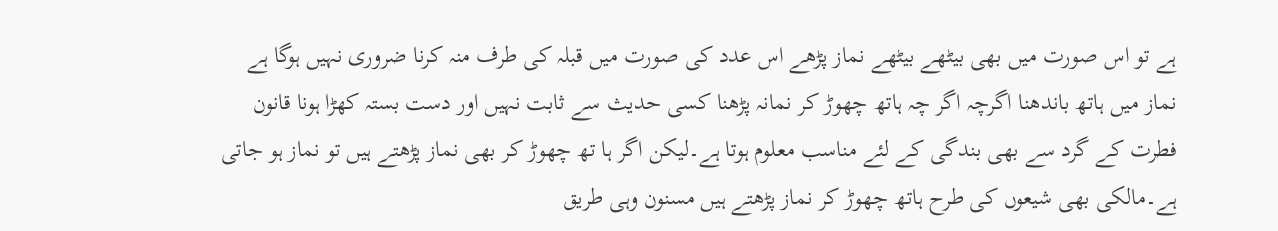ہے تو اس صورت میں بھی بیٹھے بیٹھے نماز پڑھے اس عدد کی صورت میں قبلہ کی طرف منہ کرنا ضروری نہیں ہوگا ہے نماز میں ہاتھ باندھنا اگرچہ اگر چہ ہاتھ چھوڑ کر نمانہ پڑھنا کسی حدیث سے ثابت نہیں اور دست بستہ کھڑا ہونا قانون فطرت کے گرد سے بھی بندگی کے لئے مناسب معلوم ہوتا ہے۔لیکن اگر ہا تھ چھوڑ کر بھی نماز پڑھتے ہیں تو نماز ہو جاتی ہے۔مالکی بھی شیعوں کی طرح ہاتھ چھوڑ کر نماز پڑھتے ہیں مسنون وہی طریق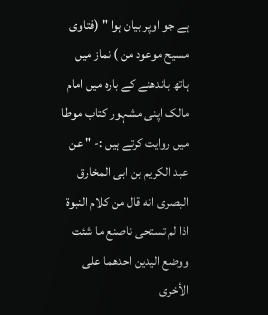ہے جو اوپر بیان ہوا " (فتاوی مسیح موعود من ) نماز میں ہاتھ باندھنے کے بارہ میں امام مالک اپنی مشہور کتاب موطا میں روایت کرتے ہیں :- " عن عبد الكريم بن ابى المخارق البصرى انه قال من كلام النبوة اذا لم تستحى ناصنع ما شئت ووضع اليدين احدهما على الأخرى